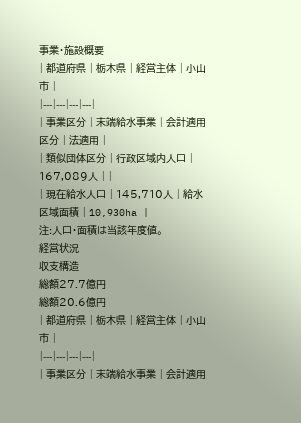事業・施設概要
| 都道府県 | 栃木県 | 経営主体 | 小山市 |
|---|---|---|---|
| 事業区分 | 末端給水事業 | 会計適用区分 | 法適用 |
| 類似団体区分 | 行政区域内人口 | 167,089人 | |
| 現在給水人口 | 145,710人 | 給水区域面積 | 10,930ha |
注:人口・面積は当該年度値。
経営状況
収支構造
総額27.7億円
総額20.6億円
| 都道府県 | 栃木県 | 経営主体 | 小山市 |
|---|---|---|---|
| 事業区分 | 末端給水事業 | 会計適用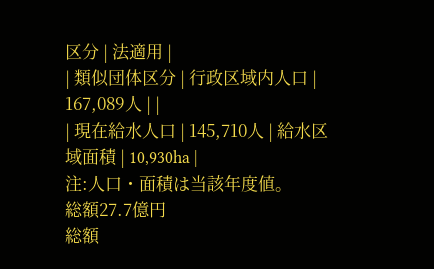区分 | 法適用 |
| 類似団体区分 | 行政区域内人口 | 167,089人 | |
| 現在給水人口 | 145,710人 | 給水区域面積 | 10,930ha |
注:人口・面積は当該年度値。
総額27.7億円
総額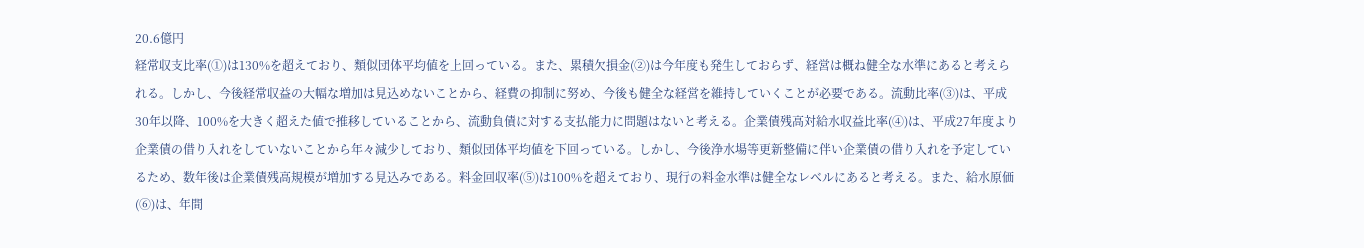20.6億円
経常収支比率(①)は130%を超えており、類似団体平均値を上回っている。また、累積欠損金(②)は今年度も発生しておらず、経営は概ね健全な水準にあると考えられる。しかし、今後経常収益の大幅な増加は見込めないことから、経費の抑制に努め、今後も健全な経営を維持していくことが必要である。流動比率(③)は、平成30年以降、100%を大きく超えた値で推移していることから、流動負債に対する支払能力に問題はないと考える。企業債残高対給水収益比率(④)は、平成27年度より企業債の借り入れをしていないことから年々減少しており、類似団体平均値を下回っている。しかし、今後浄水場等更新整備に伴い企業債の借り入れを予定しているため、数年後は企業債残高規模が増加する見込みである。料金回収率(⑤)は100%を超えており、現行の料金水準は健全なレベルにあると考える。また、給水原価(⑥)は、年間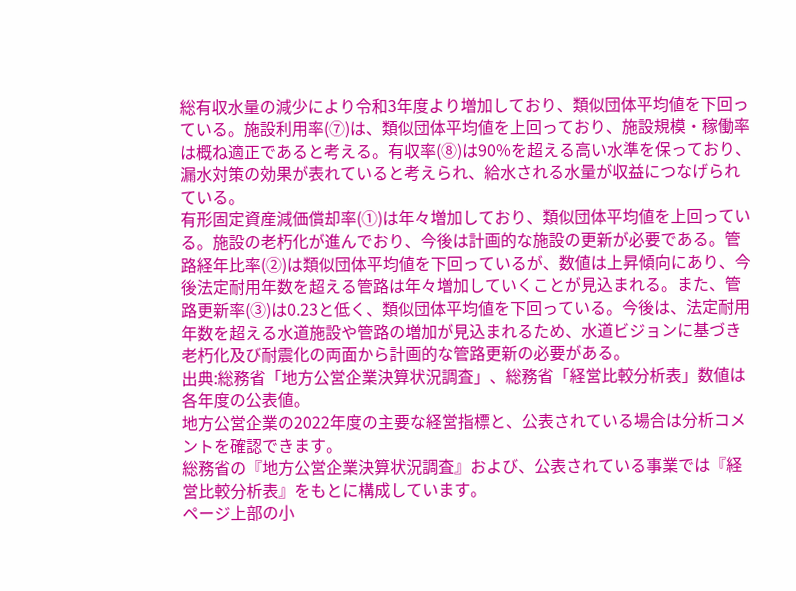総有収水量の減少により令和3年度より増加しており、類似団体平均値を下回っている。施設利用率(⑦)は、類似団体平均値を上回っており、施設規模・稼働率は概ね適正であると考える。有収率(⑧)は90%を超える高い水準を保っており、漏水対策の効果が表れていると考えられ、給水される水量が収益につなげられている。
有形固定資産減価償却率(①)は年々増加しており、類似団体平均値を上回っている。施設の老朽化が進んでおり、今後は計画的な施設の更新が必要である。管路経年比率(②)は類似団体平均値を下回っているが、数値は上昇傾向にあり、今後法定耐用年数を超える管路は年々増加していくことが見込まれる。また、管路更新率(③)は0.23と低く、類似団体平均値を下回っている。今後は、法定耐用年数を超える水道施設や管路の増加が見込まれるため、水道ビジョンに基づき老朽化及び耐震化の両面から計画的な管路更新の必要がある。
出典:総務省「地方公営企業決算状況調査」、総務省「経営比較分析表」数値は各年度の公表値。
地方公営企業の2022年度の主要な経営指標と、公表されている場合は分析コメントを確認できます。
総務省の『地方公営企業決算状況調査』および、公表されている事業では『経営比較分析表』をもとに構成しています。
ページ上部の小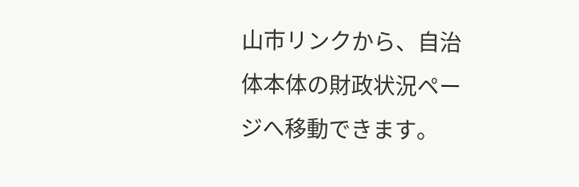山市リンクから、自治体本体の財政状況ページへ移動できます。